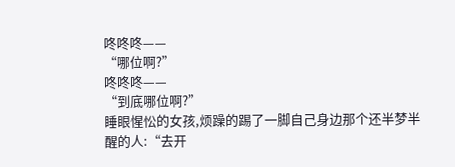咚咚咚——
“哪位啊?”
咚咚咚——
“到底哪位啊?”
睡眼惺忪的女孩,烦躁的踢了一脚自己身边那个还半梦半醒的人:“去开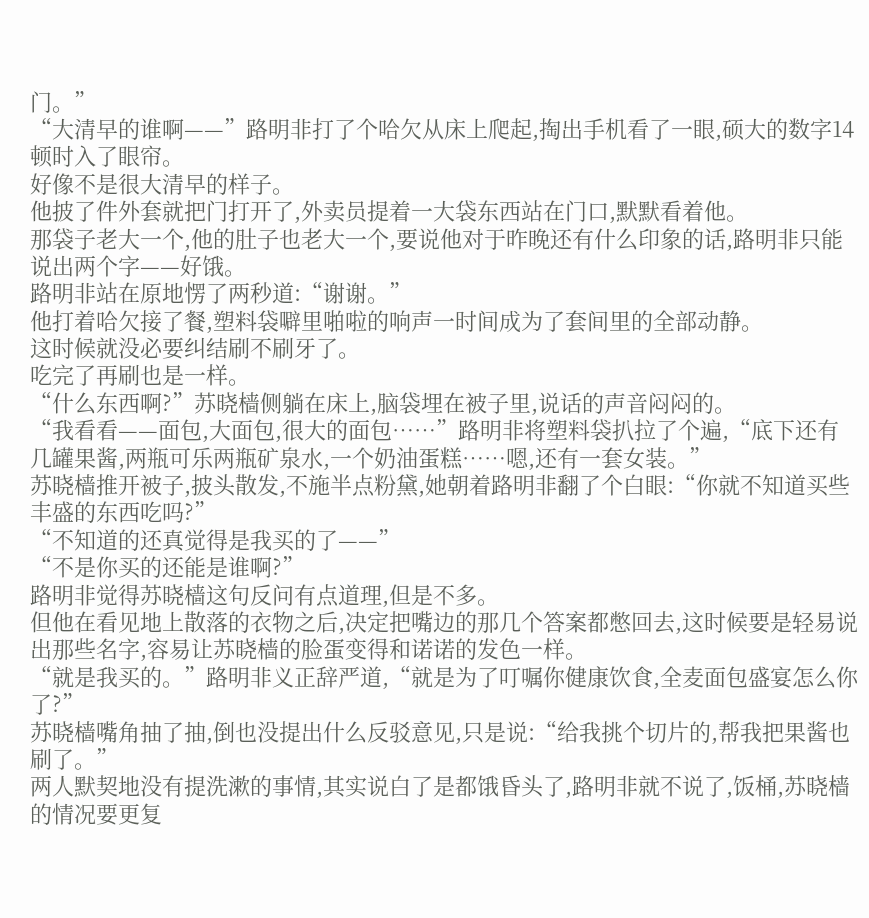门。”
“大清早的谁啊——”路明非打了个哈欠从床上爬起,掏出手机看了一眼,硕大的数字14顿时入了眼帘。
好像不是很大清早的样子。
他披了件外套就把门打开了,外卖员提着一大袋东西站在门口,默默看着他。
那袋子老大一个,他的肚子也老大一个,要说他对于昨晚还有什么印象的话,路明非只能说出两个字——好饿。
路明非站在原地愣了两秒道:“谢谢。”
他打着哈欠接了餐,塑料袋噼里啪啦的响声一时间成为了套间里的全部动静。
这时候就没必要纠结刷不刷牙了。
吃完了再刷也是一样。
“什么东西啊?”苏晓樯侧躺在床上,脑袋埋在被子里,说话的声音闷闷的。
“我看看——面包,大面包,很大的面包……”路明非将塑料袋扒拉了个遍,“底下还有几罐果酱,两瓶可乐两瓶矿泉水,一个奶油蛋糕……嗯,还有一套女装。”
苏晓樯推开被子,披头散发,不施半点粉黛,她朝着路明非翻了个白眼:“你就不知道买些丰盛的东西吃吗?”
“不知道的还真觉得是我买的了——”
“不是你买的还能是谁啊?”
路明非觉得苏晓樯这句反问有点道理,但是不多。
但他在看见地上散落的衣物之后,决定把嘴边的那几个答案都憋回去,这时候要是轻易说出那些名字,容易让苏晓樯的脸蛋变得和诺诺的发色一样。
“就是我买的。”路明非义正辞严道,“就是为了叮嘱你健康饮食,全麦面包盛宴怎么你了?”
苏晓樯嘴角抽了抽,倒也没提出什么反驳意见,只是说:“给我挑个切片的,帮我把果酱也刷了。”
两人默契地没有提洗漱的事情,其实说白了是都饿昏头了,路明非就不说了,饭桶,苏晓樯的情况要更复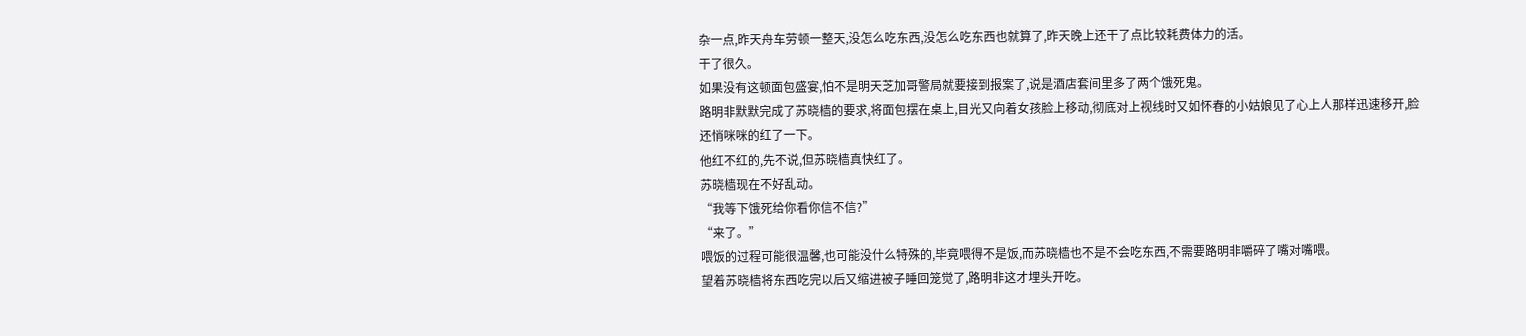杂一点,昨天舟车劳顿一整天,没怎么吃东西,没怎么吃东西也就算了,昨天晚上还干了点比较耗费体力的活。
干了很久。
如果没有这顿面包盛宴,怕不是明天芝加哥警局就要接到报案了,说是酒店套间里多了两个饿死鬼。
路明非默默完成了苏晓樯的要求,将面包摆在桌上,目光又向着女孩脸上移动,彻底对上视线时又如怀春的小姑娘见了心上人那样迅速移开,脸还悄咪咪的红了一下。
他红不红的,先不说,但苏晓樯真快红了。
苏晓樯现在不好乱动。
“我等下饿死给你看你信不信?”
“来了。”
喂饭的过程可能很温馨,也可能没什么特殊的,毕竟喂得不是饭,而苏晓樯也不是不会吃东西,不需要路明非嚼碎了嘴对嘴喂。
望着苏晓樯将东西吃完以后又缩进被子睡回笼觉了,路明非这才埋头开吃。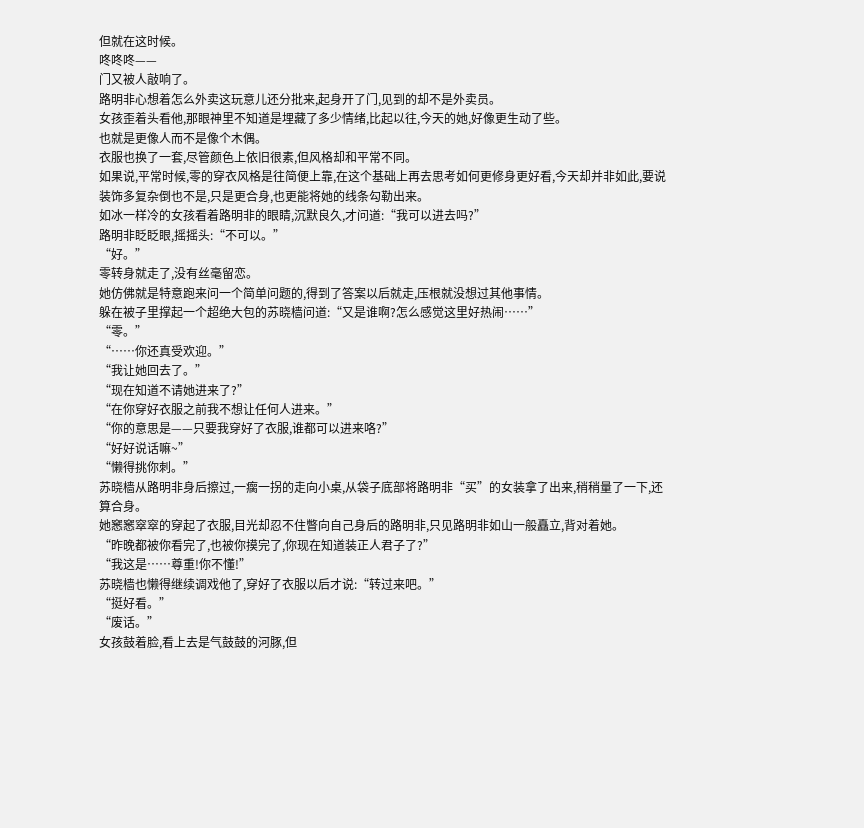但就在这时候。
咚咚咚——
门又被人敲响了。
路明非心想着怎么外卖这玩意儿还分批来,起身开了门,见到的却不是外卖员。
女孩歪着头看他,那眼神里不知道是埋藏了多少情绪,比起以往,今天的她,好像更生动了些。
也就是更像人而不是像个木偶。
衣服也换了一套,尽管颜色上依旧很素,但风格却和平常不同。
如果说,平常时候,零的穿衣风格是往简便上靠,在这个基础上再去思考如何更修身更好看,今天却并非如此,要说装饰多复杂倒也不是,只是更合身,也更能将她的线条勾勒出来。
如冰一样冷的女孩看着路明非的眼睛,沉默良久,才问道:“我可以进去吗?”
路明非眨眨眼,摇摇头:“不可以。”
“好。”
零转身就走了,没有丝毫留恋。
她仿佛就是特意跑来问一个简单问题的,得到了答案以后就走,压根就没想过其他事情。
躲在被子里撑起一个超绝大包的苏晓樯问道:“又是谁啊?怎么感觉这里好热闹……”
“零。”
“……你还真受欢迎。”
“我让她回去了。”
“现在知道不请她进来了?”
“在你穿好衣服之前我不想让任何人进来。”
“你的意思是——只要我穿好了衣服,谁都可以进来咯?”
“好好说话嘛~”
“懒得挑你刺。”
苏晓樯从路明非身后擦过,一瘸一拐的走向小桌,从袋子底部将路明非“买”的女装拿了出来,稍稍量了一下,还算合身。
她窸窸窣窣的穿起了衣服,目光却忍不住瞥向自己身后的路明非,只见路明非如山一般矗立,背对着她。
“昨晚都被你看完了,也被你摸完了,你现在知道装正人君子了?”
“我这是……尊重!你不懂!”
苏晓樯也懒得继续调戏他了,穿好了衣服以后才说:“转过来吧。”
“挺好看。”
“废话。”
女孩鼓着脸,看上去是气鼓鼓的河豚,但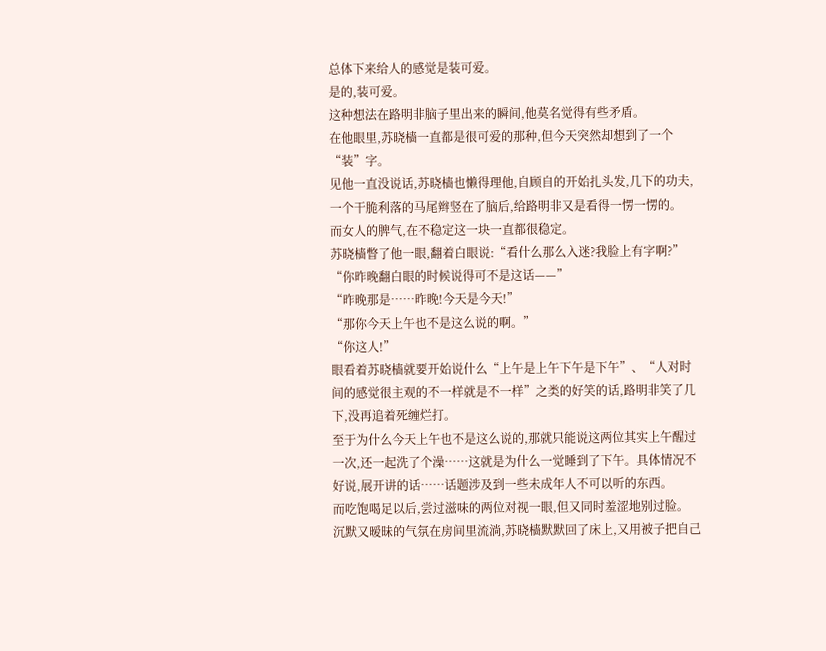总体下来给人的感觉是装可爱。
是的,装可爱。
这种想法在路明非脑子里出来的瞬间,他莫名觉得有些矛盾。
在他眼里,苏晓樯一直都是很可爱的那种,但今天突然却想到了一个“装”字。
见他一直没说话,苏晓樯也懒得理他,自顾自的开始扎头发,几下的功夫,一个干脆利落的马尾辫竖在了脑后,给路明非又是看得一愣一愣的。
而女人的脾气,在不稳定这一块一直都很稳定。
苏晓樯瞥了他一眼,翻着白眼说:“看什么那么入迷?我脸上有字啊?”
“你昨晚翻白眼的时候说得可不是这话——”
“昨晚那是……昨晚!今天是今天!”
“那你今天上午也不是这么说的啊。”
“你这人!”
眼看着苏晓樯就要开始说什么“上午是上午下午是下午”、“人对时间的感觉很主观的不一样就是不一样”之类的好笑的话,路明非笑了几下,没再追着死缠烂打。
至于为什么今天上午也不是这么说的,那就只能说这两位其实上午醒过一次,还一起洗了个澡……这就是为什么一觉睡到了下午。具体情况不好说,展开讲的话……话题涉及到一些未成年人不可以听的东西。
而吃饱喝足以后,尝过滋味的两位对视一眼,但又同时羞涩地别过脸。
沉默又暧昧的气氛在房间里流淌,苏晓樯默默回了床上,又用被子把自己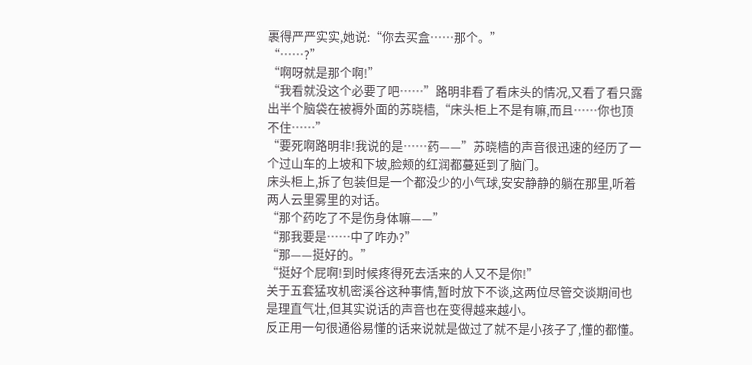裹得严严实实,她说:“你去买盒……那个。”
“……?”
“啊呀就是那个啊!”
“我看就没这个必要了吧……”路明非看了看床头的情况,又看了看只露出半个脑袋在被褥外面的苏晓樯,“床头柜上不是有嘛,而且……你也顶不住……”
“要死啊路明非!我说的是……药——”苏晓樯的声音很迅速的经历了一个过山车的上坡和下坡,脸颊的红润都蔓延到了脑门。
床头柜上,拆了包装但是一个都没少的小气球,安安静静的躺在那里,听着两人云里雾里的对话。
“那个药吃了不是伤身体嘛——”
“那我要是……中了咋办?”
“那——挺好的。”
“挺好个屁啊!到时候疼得死去活来的人又不是你!”
关于五套猛攻机密溪谷这种事情,暂时放下不谈,这两位尽管交谈期间也是理直气壮,但其实说话的声音也在变得越来越小。
反正用一句很通俗易懂的话来说就是做过了就不是小孩子了,懂的都懂。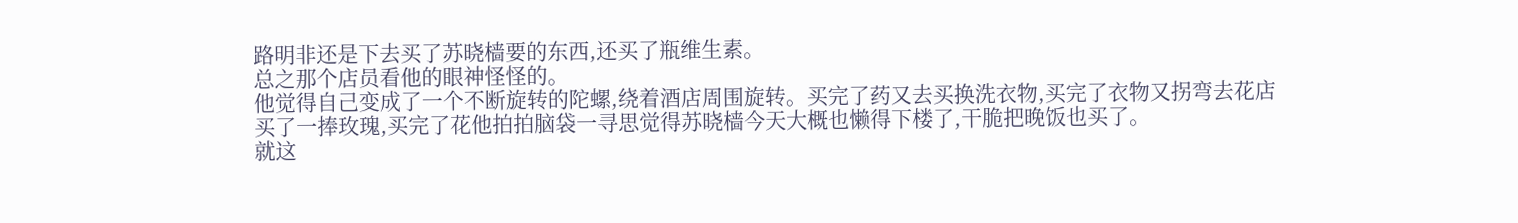路明非还是下去买了苏晓樯要的东西,还买了瓶维生素。
总之那个店员看他的眼神怪怪的。
他觉得自己变成了一个不断旋转的陀螺,绕着酒店周围旋转。买完了药又去买换洗衣物,买完了衣物又拐弯去花店买了一捧玫瑰,买完了花他拍拍脑袋一寻思觉得苏晓樯今天大概也懒得下楼了,干脆把晚饭也买了。
就这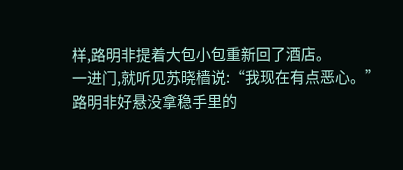样,路明非提着大包小包重新回了酒店。
一进门,就听见苏晓樯说:“我现在有点恶心。”
路明非好悬没拿稳手里的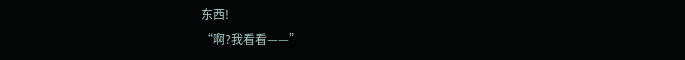东西!
“啊?我看看——”